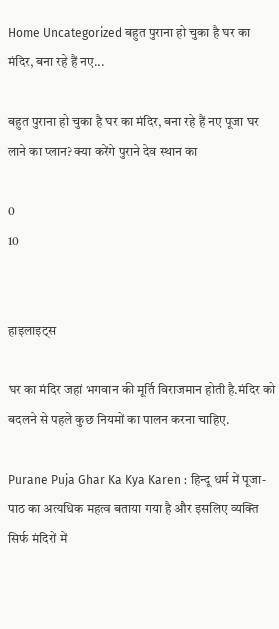Home Uncategorized बहुत पुराना हो चुका है घर का मंदिर, बना रहे हैं नए...

बहुत पुराना हो चुका है घर का मंदिर, बना रहे हैं नए पूजा घर लाने का प्लान? क्या करेंगे पुराने देव स्थान का

0
10


हाइलाइट्स

घर का मंदिर जहां भगवान की मूर्ति विराजमान होती है.मंदिर को बदलने से पहले कुछ नियमों का पालन करना चाहिए.

Purane Puja Ghar Ka Kya Karen : हिन्दू धर्म में पूजा-पाठ का अत्यधिक महत्व बताया गया है और इसलिए व्यक्ति सिर्फ मंदिरों में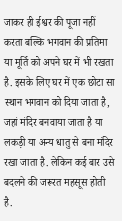जाकर ही ईश्वर की पूजा नहीं करता बल्कि भगवान की प्रतिमा या मूर्ति को अपने घर में भी रखता है. इसके लिए घर में एक छोटा सा स्थान भगवान को दिया जाता है, जहां मंदिर बनवाया जाता है या लकड़ी या अन्य धातु से बना मंदिर रखा जाता है. लेकिन कई बार उसे बदलने की जरूरत महसूस होती है.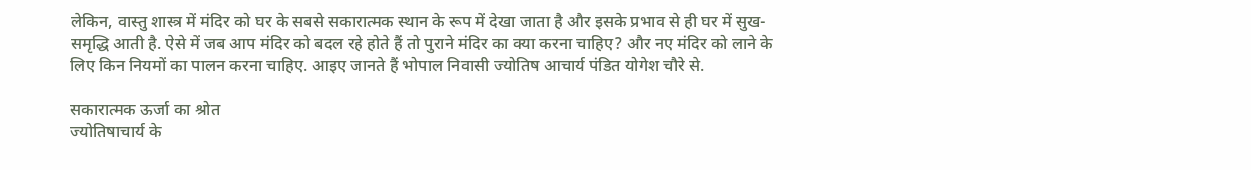लेकिन, वास्तु शास्त्र में मंदिर को घर के सबसे सकारात्मक स्थान के रूप में देखा जाता है और इसके प्रभाव से ही घर में सुख-समृद्धि आती है. ऐसे में जब आप मंदिर को बदल रहे होते हैं तो पुराने मंदिर का क्या करना चाहिए? और नए मंदिर को लाने के लिए किन नियमों का पालन करना चाहिए. आइए जानते हैं भोपाल निवासी ज्योतिष आचार्य पंडित योगेश चौरे से.

सकारात्मक ऊर्जा का श्रोत
ज्योतिषाचार्य के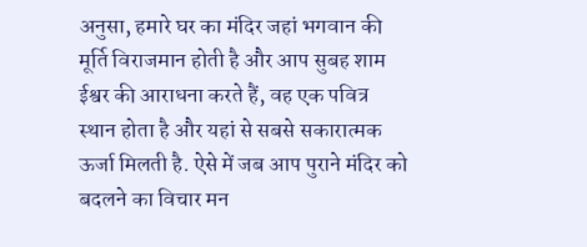अनुसा, हमारे घर का मंदिर जहां भगवान की मूर्ति विराजमान होती है और आप सुबह शाम ईश्वर की आराधना करते हैं, वह एक पवित्र स्थान होता है और यहां से सबसे सकारात्मक ऊर्जा मिलती है. ऐसे में जब आप पुराने मंदिर को बदलने का विचार मन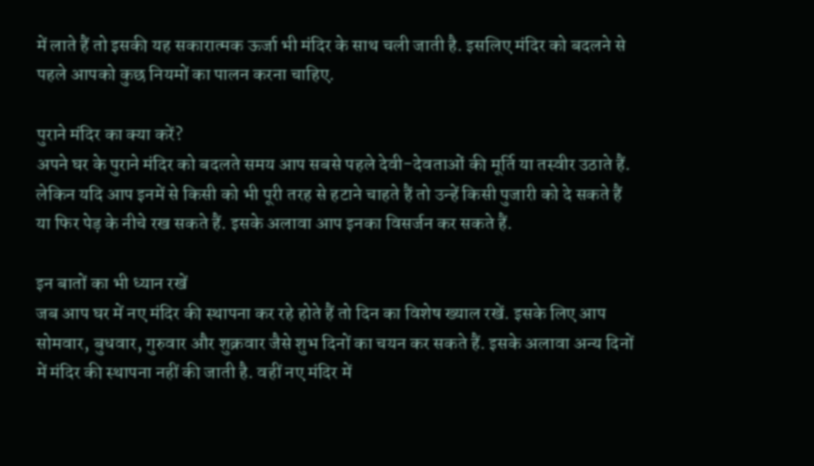में लाते हैं तो इसकी यह सकारात्मक ऊर्जा भी मंदिर के साथ चली जाती है. इसलिए मंदिर को बदलने से पहले आपको कुछ नियमों का पालन करना चाहिए.

पुराने मंदिर का क्या करें?
अपने घर के पुराने मंदिर को बदलते समय आप सबसे पहले देवी-देवताओं की मूर्ति या तस्वीर उठाते हैं. लेकिन यदि आप इनमें से किसी को भी पूरी तरह से हटाने चाहते हैं तो उन्हें किसी पुजारी को दे सकते हैं या फिर पेड़ के नीचे रख सकते हैं. इसके अलावा आप इनका विसर्जन कर सकते हैं.

इन बातों का भी ध्यान रखें
जब आप घर में नए मंदिर की स्थापना कर रहे होते हैं तो दिन का विशेष ख्याल रखें. इसके लिए आप सोमवार, बुधवार, गुरुवार और शुक्रवार जैसे शुभ दिनों का चयन कर सकते हैं. इसके अलावा अन्य दिनों में मंदिर की स्थापना नहीं की जाती है. वहीं नए मंदिर में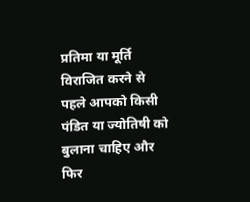प्रतिमा या मूर्ति विराजित करने से पहले आपको किसी पंडित या ज्योतिषी को बुलाना चाहिए और फिर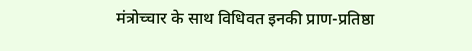मंत्रोच्चार के साथ विधिवत इनकी प्राण-प्रतिष्ठा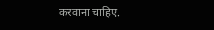करवाना चाहिए.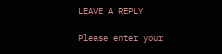LEAVE A REPLY

Please enter your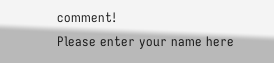comment!
Please enter your name here